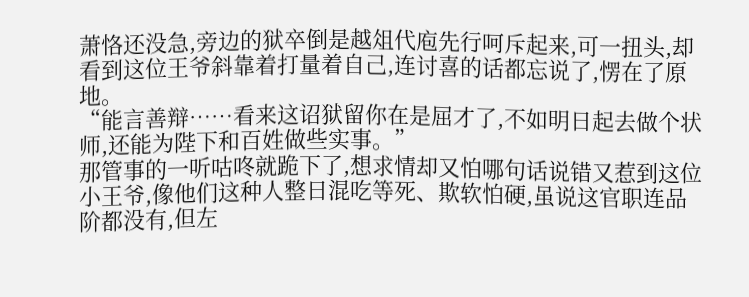萧恪还没急,旁边的狱卒倒是越俎代庖先行呵斥起来,可一扭头,却看到这位王爷斜靠着打量着自己,连讨喜的话都忘说了,愣在了原地。
“能言善辩……看来这诏狱留你在是屈才了,不如明日起去做个状师,还能为陛下和百姓做些实事。”
那管事的一听咕咚就跪下了,想求情却又怕哪句话说错又惹到这位小王爷,像他们这种人整日混吃等死、欺软怕硬,虽说这官职连品阶都没有,但左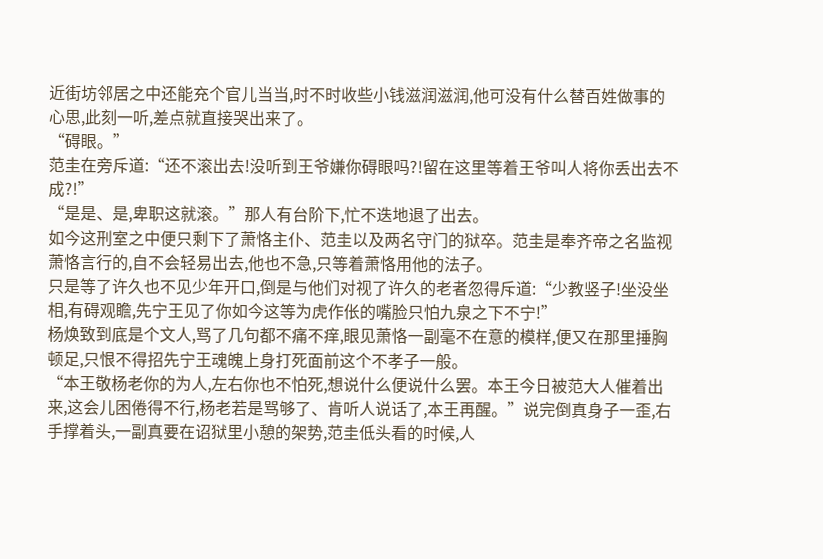近街坊邻居之中还能充个官儿当当,时不时收些小钱滋润滋润,他可没有什么替百姓做事的心思,此刻一听,差点就直接哭出来了。
“碍眼。”
范圭在旁斥道:“还不滚出去!没听到王爷嫌你碍眼吗?!留在这里等着王爷叫人将你丢出去不成?!”
“是是、是,卑职这就滚。”那人有台阶下,忙不迭地退了出去。
如今这刑室之中便只剩下了萧恪主仆、范圭以及两名守门的狱卒。范圭是奉齐帝之名监视萧恪言行的,自不会轻易出去,他也不急,只等着萧恪用他的法子。
只是等了许久也不见少年开口,倒是与他们对视了许久的老者忽得斥道:“少教竖子!坐没坐相,有碍观瞻,先宁王见了你如今这等为虎作伥的嘴脸只怕九泉之下不宁!”
杨焕致到底是个文人,骂了几句都不痛不痒,眼见萧恪一副毫不在意的模样,便又在那里捶胸顿足,只恨不得招先宁王魂魄上身打死面前这个不孝子一般。
“本王敬杨老你的为人,左右你也不怕死,想说什么便说什么罢。本王今日被范大人催着出来,这会儿困倦得不行,杨老若是骂够了、肯听人说话了,本王再醒。”说完倒真身子一歪,右手撑着头,一副真要在诏狱里小憩的架势,范圭低头看的时候,人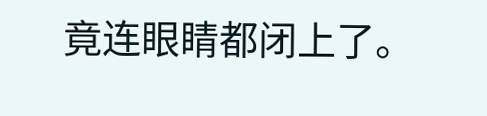竟连眼睛都闭上了。